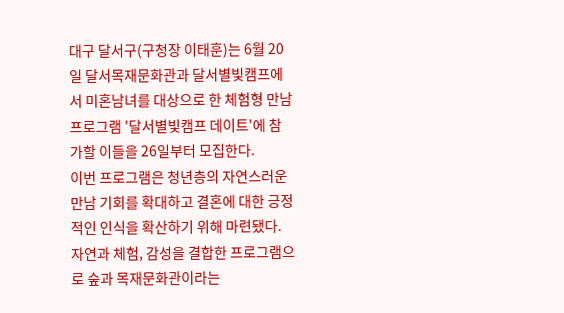대구 달서구(구청장 이태훈)는 6월 20일 달서목재문화관과 달서별빛캠프에서 미혼남녀를 대상으로 한 체험형 만남 프로그램 '달서별빛캠프 데이트'에 참가할 이들을 26일부터 모집한다.
이번 프로그램은 청년층의 자연스러운 만남 기회를 확대하고 결혼에 대한 긍정적인 인식을 확산하기 위해 마련됐다. 자연과 체험, 감성을 결합한 프로그램으로 숲과 목재문화관이라는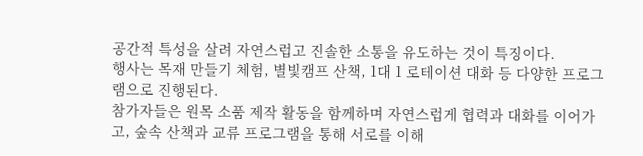공간적 특성을 살려 자연스럽고 진솔한 소통을 유도하는 것이 특징이다.
행사는 목재 만들기 체험, 별빛캠프 산책, 1대 1 로테이션 대화 등 다양한 프로그램으로 진행된다.
참가자들은 원목 소품 제작 활동을 함께하며 자연스럽게 협력과 대화를 이어가고, 숲속 산책과 교류 프로그램을 통해 서로를 이해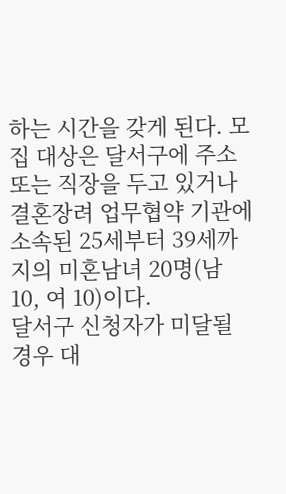하는 시간을 갖게 된다. 모집 대상은 달서구에 주소 또는 직장을 두고 있거나 결혼장려 업무협약 기관에 소속된 25세부터 39세까지의 미혼남녀 20명(남 10, 여 10)이다.
달서구 신청자가 미달될 경우 대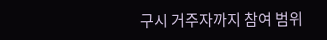구시 거주자까지 참여 범위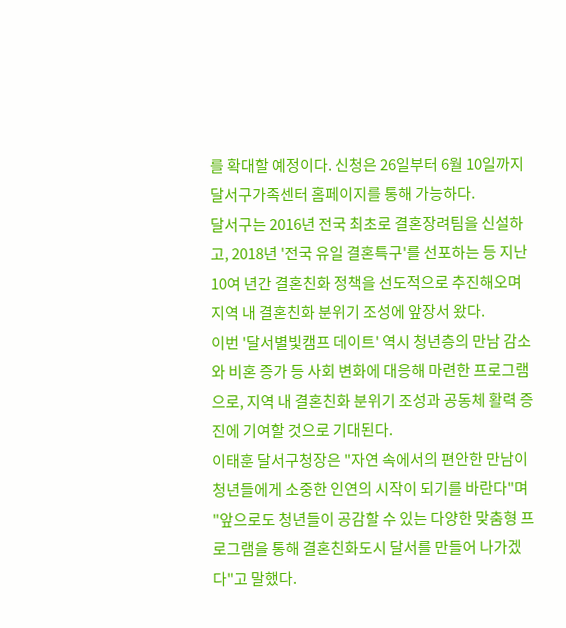를 확대할 예정이다. 신청은 26일부터 6월 10일까지 달서구가족센터 홈페이지를 통해 가능하다.
달서구는 2016년 전국 최초로 결혼장려팀을 신설하고, 2018년 '전국 유일 결혼특구'를 선포하는 등 지난 10여 년간 결혼친화 정책을 선도적으로 추진해오며 지역 내 결혼친화 분위기 조성에 앞장서 왔다.
이번 '달서별빛캠프 데이트' 역시 청년층의 만남 감소와 비혼 증가 등 사회 변화에 대응해 마련한 프로그램으로, 지역 내 결혼친화 분위기 조성과 공동체 활력 증진에 기여할 것으로 기대된다.
이태훈 달서구청장은 "자연 속에서의 편안한 만남이 청년들에게 소중한 인연의 시작이 되기를 바란다"며 "앞으로도 청년들이 공감할 수 있는 다양한 맞춤형 프로그램을 통해 결혼친화도시 달서를 만들어 나가겠다"고 말했다.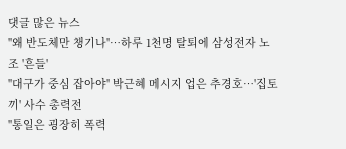댓글 많은 뉴스
"왜 반도체만 챙기나"…하루 1천명 탈퇴에 삼성전자 노조 '흔들'
"대구가 중심 잡아야" 박근혜 메시지 업은 추경호…'집토끼' 사수 총력전
"통일은 굉장히 폭력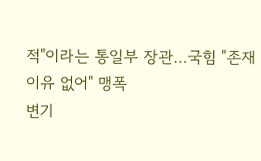적"이라는 통일부 장관…국힘 "존재 이유 없어" 맹폭
변기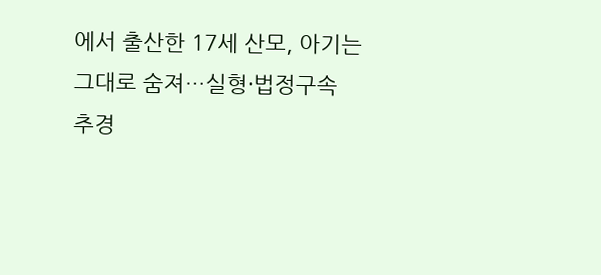에서 출산한 17세 산모, 아기는 그대로 숨져…실형·법정구속
추경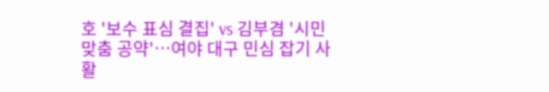호 '보수 표심 결집' vs 김부겸 '시민 맞춤 공약'…여야 대구 민심 잡기 사활